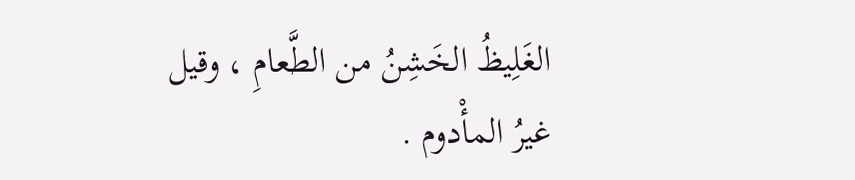الغَلِيظُ الخَشِنُ من الطَّعامِ ، وقيل غيرُ المأْدوم .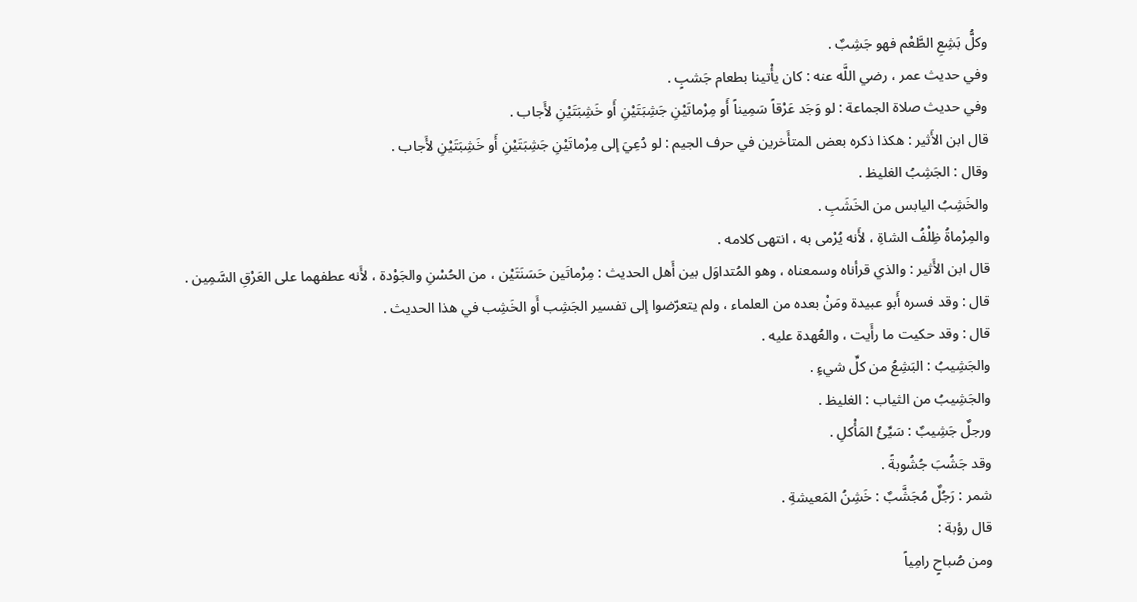وكلُّ بَشِعِ الطَّعْم فهو جَشِبٌ .
وفي حديث عمر ، رضي اللَّه عنه : كان يأْتينا بطعام جَشبٍ .
وفي حديث صلاة الجماعة : لو وَجَد عَرْقاً سَمِيناً أَو مِرْماتَيْنِ جَشِبَتَيْنِ أَو خَشِبَتَيْنِ لأَجاب .
قال ابن الأَثير : هكذا ذكره بعض المتأَخرين في حرف الجيم : لو دُعِيَ إلى مِرْماتَيْنِ جَشِبَتَيْنِ أَو خَشِبَتَيْنِ لأَجاب .
وقال : الجَشِبُ الغليظ .
والخَشِبُ اليابس من الخَشَبِ .
والمِرْماةُ ظِلْفُ الشاةِ ، لأَنه يُرْمى به ، انتهى كلامه .
قال ابن الأَثير : والذي قرأناه وسمعناه ، وهو المُتداوَل بين أَهل الحديث : مِرْماتَين حَسَنَتَيْن ، من الحُسْنِ والجَوْدة ، لأَنه عطفهما على العَرْقِ السَّمِين .
قال : وقد فسره أَبو عبيدة ومَنْ بعده من العلماء ، ولم يتعرّضوا إلى تفسير الجَشِب أَو الخَشِب في هذا الحديث .
قال : وقد حكيت ما رأَيت ، والعُهدة عليه .
والجَشِيبُ : البَشِعُ من كلِّ شيءٍ .
والجَشِيبُ من الثياب : الغليظ .
ورجلٌ جَشِيبٌ : سَيِّئُ المَأْكلِ .
وقد جَشُبَ جُشُوبةً .
شمر : رَجُلٌ مُجَشَّبٌ : خَشِنُ المَعيشةِ .
قال رؤبة :
ومن صُباحٍ رامِياً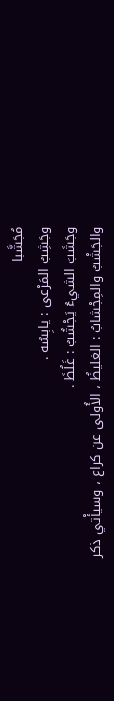مُجَشَّبا
وجَشِبُ المَرْعى : يابِسُه .
وجَشَبَ الشيءُ يَجْشُبُ : غَلُظَ .
والجَشْبُ والمِجْشابُ : الغليظُ ، الأُولى عن كراع ، وسيأْتي ذكر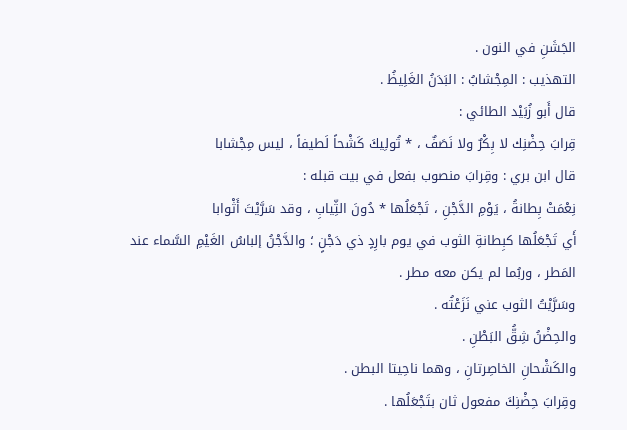الجَشَنِ في النون .
التهذيب : المِجْشابُ : البَدَنُ الغَلِيظُ .
قال أَبو زُبَيْد الطائي :
قِرابَ حِضْنِك لا بِكْرٌ ولا نَصَفٌ ، * تُولِيكَ كَشْحاً لَطيفاً ، ليس مِجْشابا
قال ابن بري : وقِرابَ منصوب بفعل في بيت قبله :
نِعْمَتْ بِطانةُ ، يَوْمِ الدَّجْنِ ، تَجْعَلُها * دُونَ الثِّيابِ ، وقد سَرَّيْتَ أَثْوابا
أَي تَجْعَلُها كبِطانةِ الثوب في يوم بارِدٍ ذي دَجْنٍ ؛ والدَّجْنُ إلباسُ الغَيْمِ السَّماء عند المَطر ، وربُما لم يكن معه مطر .
وسَرَّيْتُ الثوب عني نَزَعْتُه .
والحِضْنُ شِقُّ البَطْنِ .
والكَشْحانِ الخاصِرتانِ ، وهما ناحِيتا البطن .
وقِرابَ حِضْنِكَ مفعول ثان بتَجْعَلُها .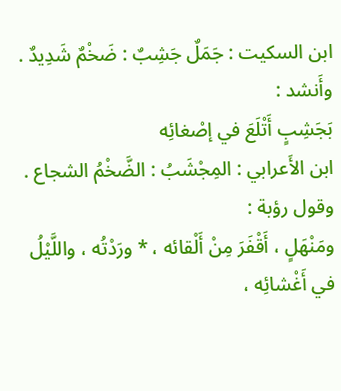ابن السكيت : جَمَلٌ جَشِبٌ : ضَخْمٌ شَدِيدٌ .
وأَنشد :
بَجَشِبٍ أَتْلَعَ في إصْغائِه
ابن الأَعرابي : المِجْشَبُ : الضَّخْمُ الشجاع .
وقول رؤبة :
ومَنْهَلٍ ، أَقْفَرَ مِنْ أَلْقائه ، * ورَدْتُه ، واللَّيْلُ في أَغْشائِه ،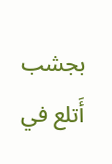بجشب أَتلع في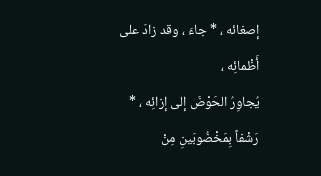إصغائه ، * جاءَ ، وقد زادَ على أَظْمائِه ،
يُجاوِرُ الحَوْضَ إلى إزائِه ، * رَشْفاً بِمَخْضُوبَينِ مِنْ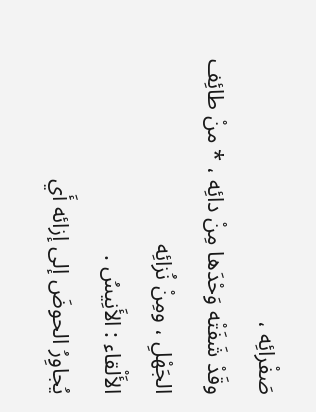صَفْرائِه ،
وقَدْ شَفَتْه وَحْدَها مِنْ دائِه ، * منْ طائِف الجَهْلِ ، ومِنْ نُزائِه
الأَلْقاء : الأَنِيسُ .
يُجاوِرُ الحوضَ إلى إزائه أَي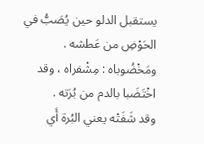يستقبل الدلو حين يُصَبُّ في الحَوْضِ من عَطشه .
ومَخْضُوباه : مِشْفراه ، وقد اخْتَضَبا بالدم من بُرَته .
وقد شَفَتْه يعني البُرة أَي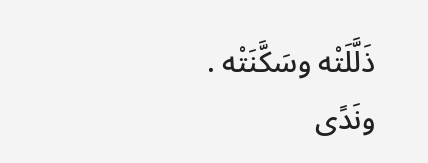ذَلَّلَتْه وسَكَّنَتْه .
ونَدًى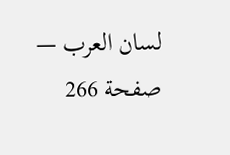لسان العرب — صفحة 266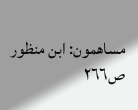مساهمون: ابن منظور
ص٢٦٦